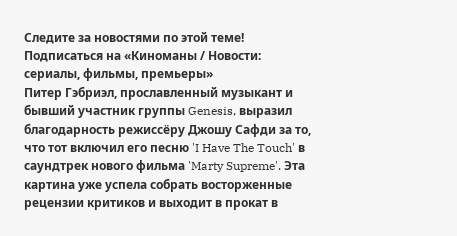Следите за новостями по этой теме!
Подписаться на «Киноманы / Новости: сериалы, фильмы, премьеры»
Питер Гэбриэл, прославленный музыкант и бывший участник группы Genesis, выразил благодарность режиссёру Джошу Сафди за то, что тот включил его песню 'I Have The Touch' в саундтрек нового фильма 'Marty Supreme'. Эта картина уже успела собрать восторженные рецензии критиков и выходит в прокат в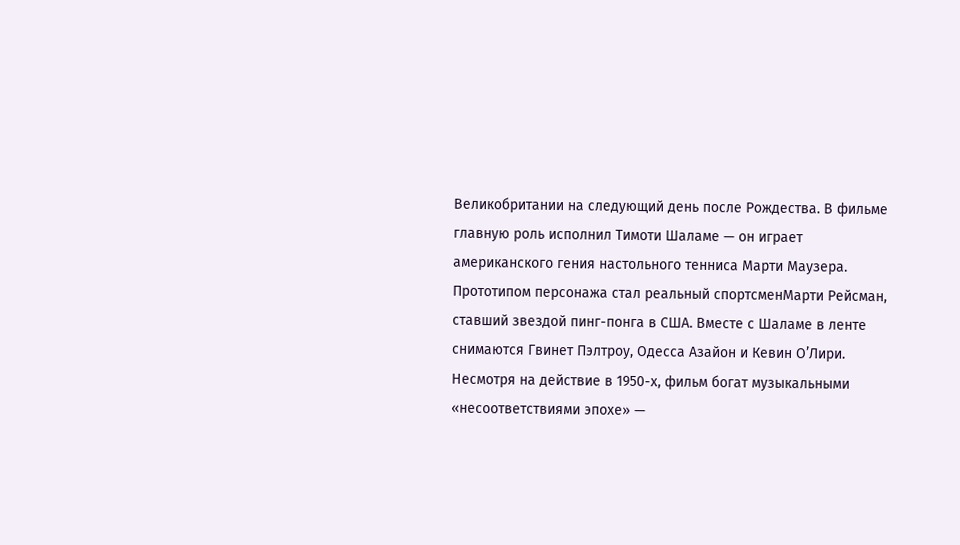Великобритании на следующий день после Рождества. В фильме главную роль исполнил Тимоти Шаламе — он играет американского гения настольного тенниса Марти Маузера. Прототипом персонажа стал реальный спортсменМарти Рейсман, ставший звездой пинг-понга в США. Вместе с Шаламе в ленте снимаются Гвинет Пэлтроу, Одесса Азайон и Кевин О’Лири.
Несмотря на действие в 1950-х, фильм богат музыкальными «несоответствиями эпохе» —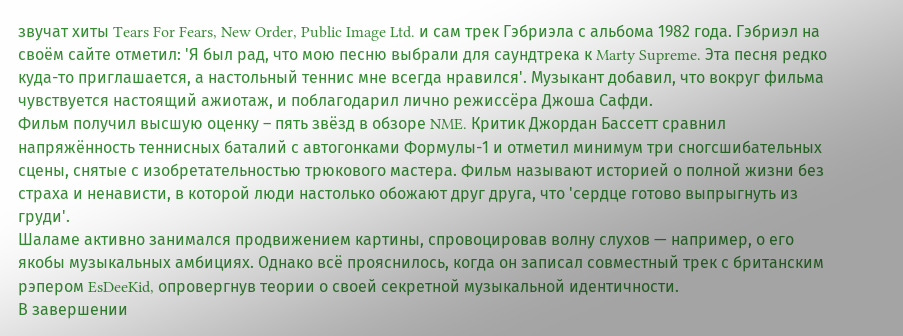звучат хиты Tears For Fears, New Order, Public Image Ltd. и сам трек Гэбриэла с альбома 1982 года. Гэбриэл на своём сайте отметил: 'Я был рад, что мою песню выбрали для саундтрека к Marty Supreme. Эта песня редко куда-то приглашается, а настольный теннис мне всегда нравился'. Музыкант добавил, что вокруг фильма чувствуется настоящий ажиотаж, и поблагодарил лично режиссёра Джоша Сафди.
Фильм получил высшую оценку – пять звёзд в обзоре NME. Критик Джордан Бассетт сравнил напряжённость теннисных баталий с автогонками Формулы-1 и отметил минимум три сногсшибательных сцены, снятые с изобретательностью трюкового мастера. Фильм называют историей о полной жизни без страха и ненависти, в которой люди настолько обожают друг друга, что 'сердце готово выпрыгнуть из груди'.
Шаламе активно занимался продвижением картины, спровоцировав волну слухов — например, о его якобы музыкальных амбициях. Однако всё прояснилось, когда он записал совместный трек с британским рэпером EsDeeKid, опровергнув теории о своей секретной музыкальной идентичности.
В завершении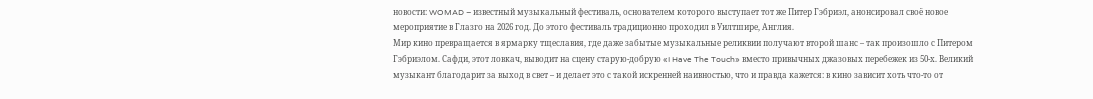новости: WOMAD – известный музыкальный фестиваль, основателем которого выступает тот же Питер Гэбриэл, анонсировал своё новое мероприятие в Глазго на 2026 год. До этого фестиваль традиционно проходил в Уилтшире, Англия.
Мир кино превращается в ярмарку тщеславия, где даже забытые музыкальные реликвии получают второй шанс – так произошло с Питером Гэбриэлом. Сафди, этот ловкач, выводит на сцену старую-добрую «I Have The Touch» вместо привычных джазовых перебежек из 50-х. Великий музыкант благодарит за выход в свет – и делает это с такой искренней наивностью, что и правда кажется: в кино зависит хоть что-то от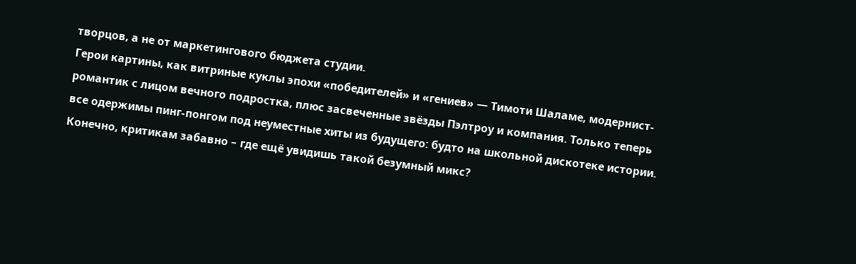творцов, а не от маркетингового бюджета студии.
Герои картины, как витриные куклы эпохи «победителей» и «гениев» — Тимоти Шаламе, модернист-романтик с лицом вечного подростка, плюс засвеченные звёзды Пэлтроу и компания. Только теперь все одержимы пинг-понгом под неуместные хиты из будущего: будто на школьной дискотеке истории. Конечно, критикам забавно – где ещё увидишь такой безумный микс?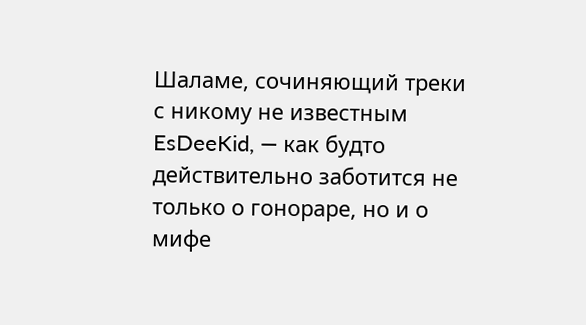Шаламе, сочиняющий треки с никому не известным EsDeeKid, — как будто действительно заботится не только о гонораре, но и о мифе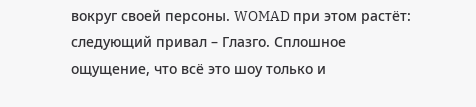вокруг своей персоны. WOMAD при этом растёт: следующий привал – Глазго. Сплошное ощущение, что всё это шоу только и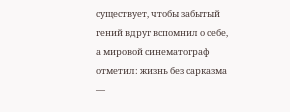существует, чтобы забытый гений вдруг вспомнил о себе, а мировой синематограф отметил: жизнь без сарказма —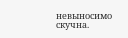невыносимо скучна.